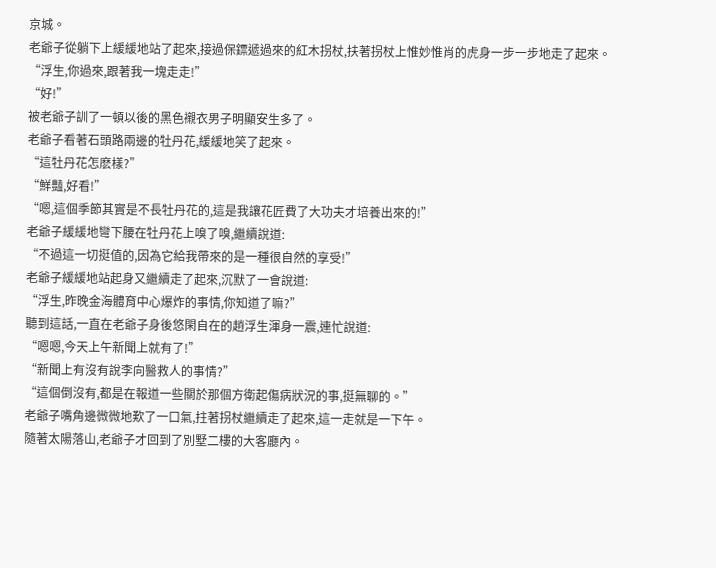京城。
老爺子從躺下上緩緩地站了起來,接過保鏢遞過來的紅木拐杖,扶著拐杖上惟妙惟肖的虎身一步一步地走了起來。
“浮生,你過來,跟著我一塊走走!”
“好!”
被老爺子訓了一頓以後的黑色襯衣男子明顯安生多了。
老爺子看著石頭路兩邊的牡丹花,緩緩地笑了起來。
“這牡丹花怎麽樣?”
“鮮豔,好看!”
“嗯,這個季節其實是不長牡丹花的,這是我讓花匠費了大功夫才培養出來的!”
老爺子緩緩地彎下腰在牡丹花上嗅了嗅,繼續說道:
“不過這一切挺值的,因為它給我帶來的是一種很自然的享受!”
老爺子緩緩地站起身又繼續走了起來,沉默了一會說道:
“浮生,昨晚金海體育中心爆炸的事情,你知道了嘛?”
聽到這話,一直在老爺子身後悠閑自在的趙浮生渾身一震,連忙說道:
“嗯嗯,今天上午新聞上就有了!”
“新聞上有沒有說李向醫救人的事情?”
“這個倒沒有,都是在報道一些關於那個方衛起傷病狀況的事,挺無聊的。”
老爺子嘴角邊微微地歎了一口氣,拄著拐杖繼續走了起來,這一走就是一下午。
隨著太陽落山,老爺子才回到了別墅二樓的大客廳內。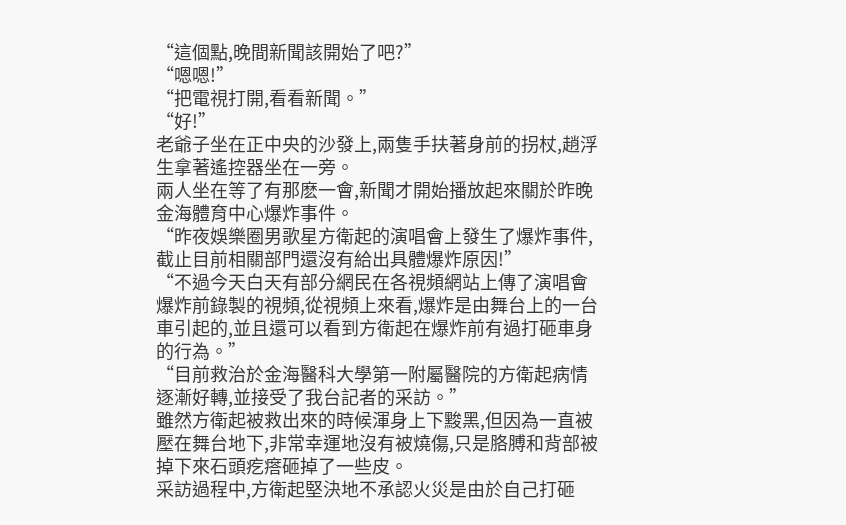“這個點,晚間新聞該開始了吧?”
“嗯嗯!”
“把電視打開,看看新聞。”
“好!”
老爺子坐在正中央的沙發上,兩隻手扶著身前的拐杖,趙浮生拿著遙控器坐在一旁。
兩人坐在等了有那麽一會,新聞才開始播放起來關於昨晚金海體育中心爆炸事件。
“昨夜娛樂圈男歌星方衛起的演唱會上發生了爆炸事件,截止目前相關部門還沒有給出具體爆炸原因!”
“不過今天白天有部分網民在各視頻網站上傳了演唱會爆炸前錄製的視頻,從視頻上來看,爆炸是由舞台上的一台車引起的,並且還可以看到方衛起在爆炸前有過打砸車身的行為。”
“目前救治於金海醫科大學第一附屬醫院的方衛起病情逐漸好轉,並接受了我台記者的采訪。”
雖然方衛起被救出來的時候渾身上下黢黑,但因為一直被壓在舞台地下,非常幸運地沒有被燒傷,只是胳膊和背部被掉下來石頭疙瘩砸掉了一些皮。
采訪過程中,方衛起堅決地不承認火災是由於自己打砸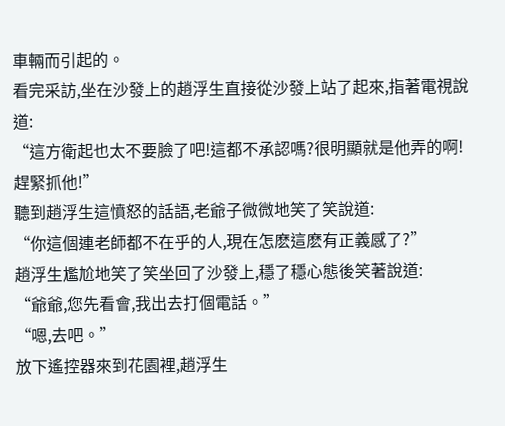車輛而引起的。
看完采訪,坐在沙發上的趙浮生直接從沙發上站了起來,指著電視說道:
“這方衛起也太不要臉了吧!這都不承認嗎?很明顯就是他弄的啊!趕緊抓他!”
聽到趙浮生這憤怒的話語,老爺子微微地笑了笑說道:
“你這個連老師都不在乎的人,現在怎麽這麽有正義感了?”
趙浮生尷尬地笑了笑坐回了沙發上,穩了穩心態後笑著說道:
“爺爺,您先看會,我出去打個電話。”
“嗯,去吧。”
放下遙控器來到花園裡,趙浮生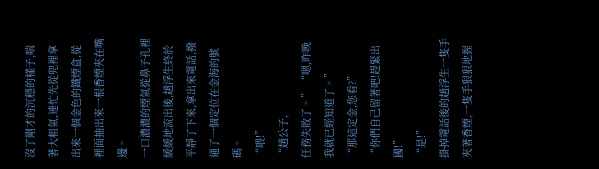沒了剛才的沉穩的樣子,喘著大粗氣,連忙先從兜裡拿出來一個金色的鐵煙盒,從裡面抽出來一根香煙夾在嘴邊。
一口濃濃的煙氣從鼻子孔裡緩緩地流出後,趙浮生終於平靜了下來,拿出來電話,撥通了一個定位在金海的號碼。
“喂!”
“趙公子,
任務失敗了。” “嗯,昨晚我就已經知道了。”
“那這定金,您看?”
“你們自己留著吧!趕緊出國!”
“是!”
掛掉電話後的趙浮生一隻手夾著香煙,一隻手狠狠地握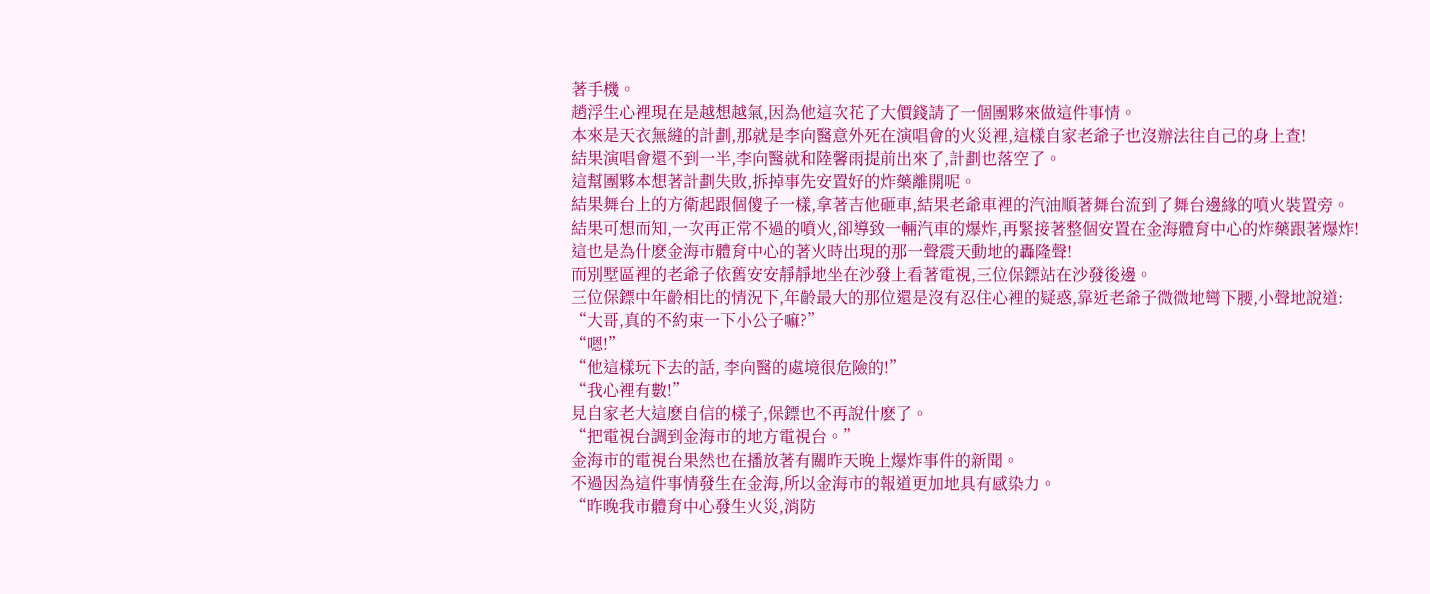著手機。
趙浮生心裡現在是越想越氣,因為他這次花了大價錢請了一個團夥來做這件事情。
本來是天衣無縫的計劃,那就是李向醫意外死在演唱會的火災裡,這樣自家老爺子也沒辦法往自己的身上查!
結果演唱會還不到一半,李向醫就和陸馨雨提前出來了,計劃也落空了。
這幫團夥本想著計劃失敗,拆掉事先安置好的炸藥離開呢。
結果舞台上的方衛起跟個傻子一樣,拿著吉他砸車,結果老爺車裡的汽油順著舞台流到了舞台邊緣的噴火裝置旁。
結果可想而知,一次再正常不過的噴火,卻導致一輛汽車的爆炸,再緊接著整個安置在金海體育中心的炸藥跟著爆炸!
這也是為什麽金海市體育中心的著火時出現的那一聲震天動地的轟隆聲!
而別墅區裡的老爺子依舊安安靜靜地坐在沙發上看著電視,三位保鏢站在沙發後邊。
三位保鏢中年齡相比的情況下,年齡最大的那位還是沒有忍住心裡的疑惑,靠近老爺子微微地彎下腰,小聲地說道:
“大哥,真的不約束一下小公子嘛?”
“嗯!”
“他這樣玩下去的話, 李向醫的處境很危險的!”
“我心裡有數!”
見自家老大這麽自信的樣子,保鏢也不再說什麽了。
“把電視台調到金海市的地方電視台。”
金海市的電視台果然也在播放著有關昨天晚上爆炸事件的新聞。
不過因為這件事情發生在金海,所以金海市的報道更加地具有感染力。
“昨晚我市體育中心發生火災,消防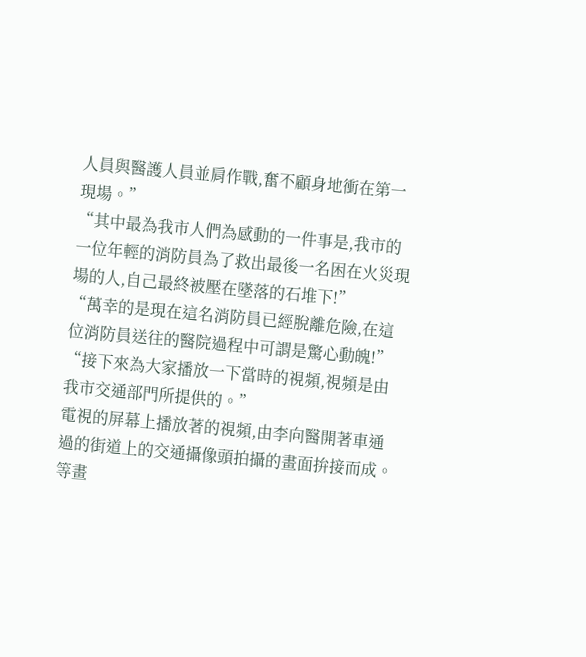人員與醫護人員並肩作戰,奮不顧身地衝在第一現場。”
“其中最為我市人們為感動的一件事是,我市的一位年輕的消防員為了救出最後一名困在火災現場的人,自己最終被壓在墜落的石堆下!”
“萬幸的是現在這名消防員已經脫離危險,在這位消防員送往的醫院過程中可謂是驚心動魄!”
“接下來為大家播放一下當時的視頻,視頻是由我市交通部門所提供的。”
電視的屏幕上播放著的視頻,由李向醫開著車通過的街道上的交通攝像頭拍攝的畫面拚接而成。
等畫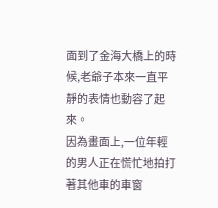面到了金海大橋上的時候,老爺子本來一直平靜的表情也動容了起來。
因為畫面上,一位年輕的男人正在慌忙地拍打著其他車的車窗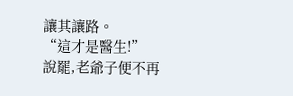讓其讓路。
“這才是醫生!”
說罷,老爺子便不再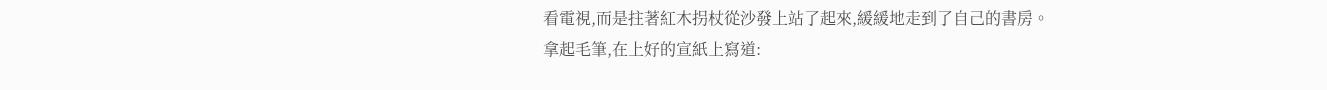看電視,而是拄著紅木拐杖從沙發上站了起來,緩緩地走到了自己的書房。
拿起毛筆,在上好的宣紙上寫道: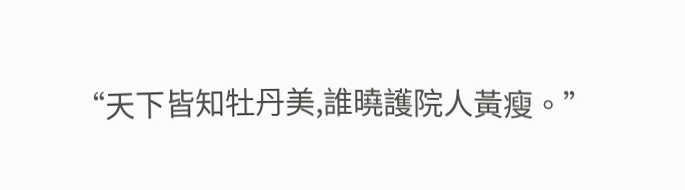“天下皆知牡丹美,誰曉護院人黃瘦。”